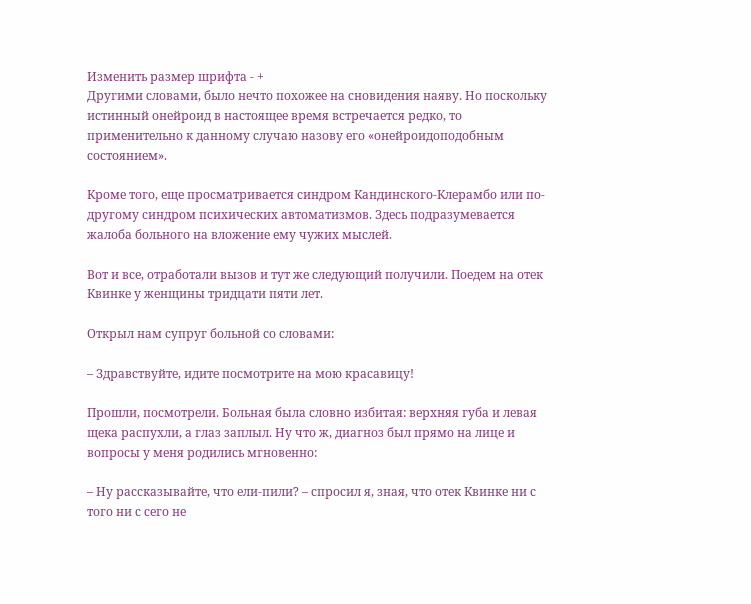Изменить размер шрифта - +
Другими словами, было нечто похожее на сновидения наяву. Но поскольку истинный онейроид в настоящее время встречается редко, то применительно к данному случаю назову его «онейроидоподобным состоянием».

Кроме того, еще просматривается синдром Кандинского-Клерамбо или по-другому синдром психических автоматизмов. Здесь подразумевается жалоба больного на вложение ему чужих мыслей.

Вот и все, отработали вызов и тут же следующий получили. Поедем на отек Квинке у женщины тридцати пяти лет.

Открыл нам супруг больной со словами:

– Здравствуйте, идите посмотрите на мою красавицу!

Прошли, посмотрели. Больная была словно избитая: верхняя губа и левая щека распухли, а глаз заплыл. Ну что ж, диагноз был прямо на лице и вопросы у меня родились мгновенно:

– Ну рассказывайте, что ели-пили? – спросил я, зная, что отек Квинке ни с того ни с сего не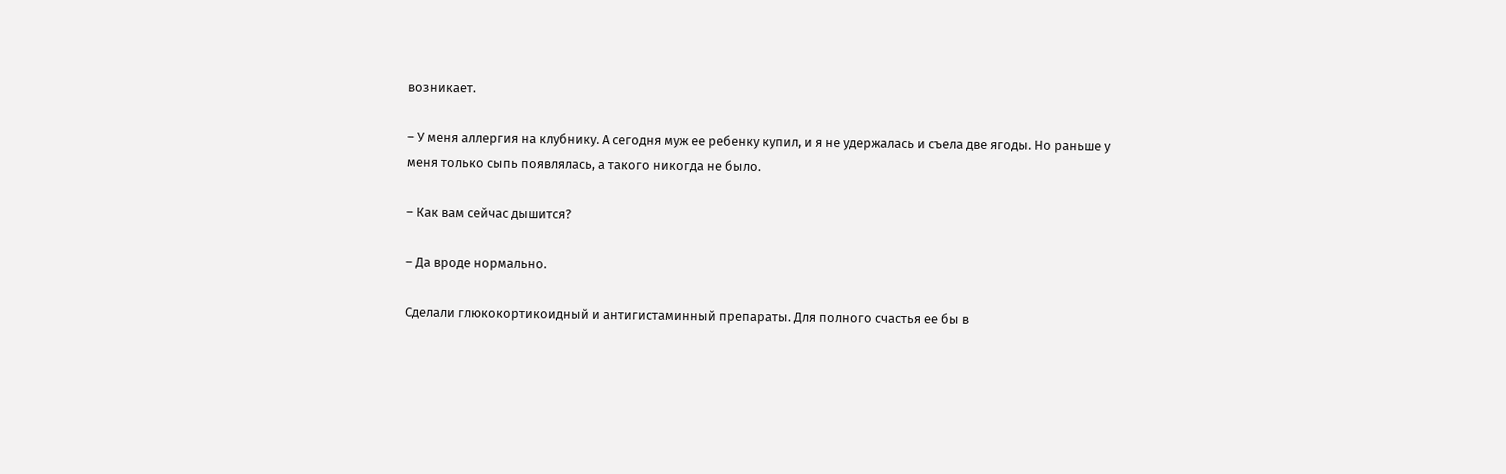возникает.

– У меня аллергия на клубнику. А сегодня муж ее ребенку купил, и я не удержалась и съела две ягоды. Но раньше у меня только сыпь появлялась, а такого никогда не было.

– Как вам сейчас дышится?

– Да вроде нормально.

Сделали глюкокортикоидный и антигистаминный препараты. Для полного счастья ее бы в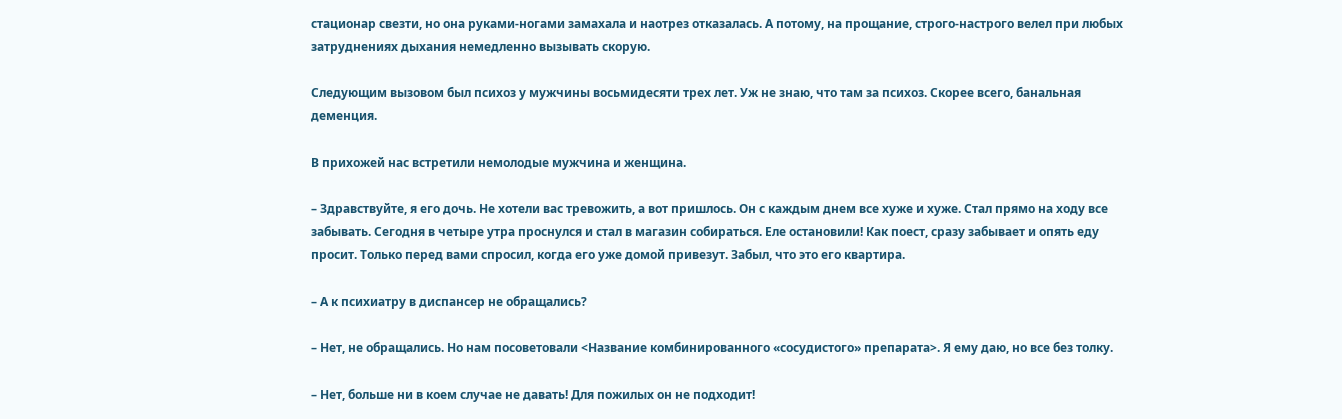стационар свезти, но она руками-ногами замахала и наотрез отказалась. А потому, на прощание, строго-настрого велел при любых затруднениях дыхания немедленно вызывать скорую.

Следующим вызовом был психоз у мужчины восьмидесяти трех лет. Уж не знаю, что там за психоз. Скорее всего, банальная деменция.

В прихожей нас встретили немолодые мужчина и женщина.

– Здравствуйте, я его дочь. Не хотели вас тревожить, а вот пришлось. Он с каждым днем все хуже и хуже. Стал прямо на ходу все забывать. Сегодня в четыре утра проснулся и стал в магазин собираться. Еле остановили! Как поест, сразу забывает и опять еду просит. Только перед вами спросил, когда его уже домой привезут. Забыл, что это его квартира.

– А к психиатру в диспансер не обращались?

– Нет, не обращались. Но нам посоветовали <Название комбинированного «сосудистого» препарата>. Я ему даю, но все без толку.

– Нет, больше ни в коем случае не давать! Для пожилых он не подходит!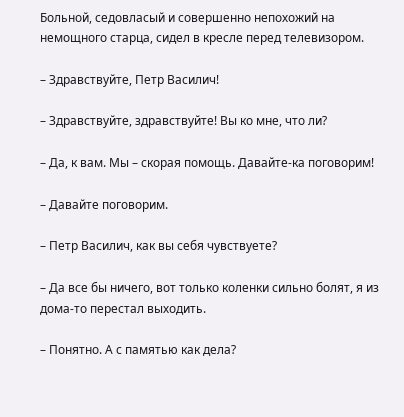Больной, седовласый и совершенно непохожий на немощного старца, сидел в кресле перед телевизором.

– Здравствуйте, Петр Василич!

– Здравствуйте, здравствуйте! Вы ко мне, что ли?

– Да, к вам. Мы – скорая помощь. Давайте-ка поговорим!

– Давайте поговорим.

– Петр Василич, как вы себя чувствуете?

– Да все бы ничего, вот только коленки сильно болят, я из дома-то перестал выходить.

– Понятно. А с памятью как дела?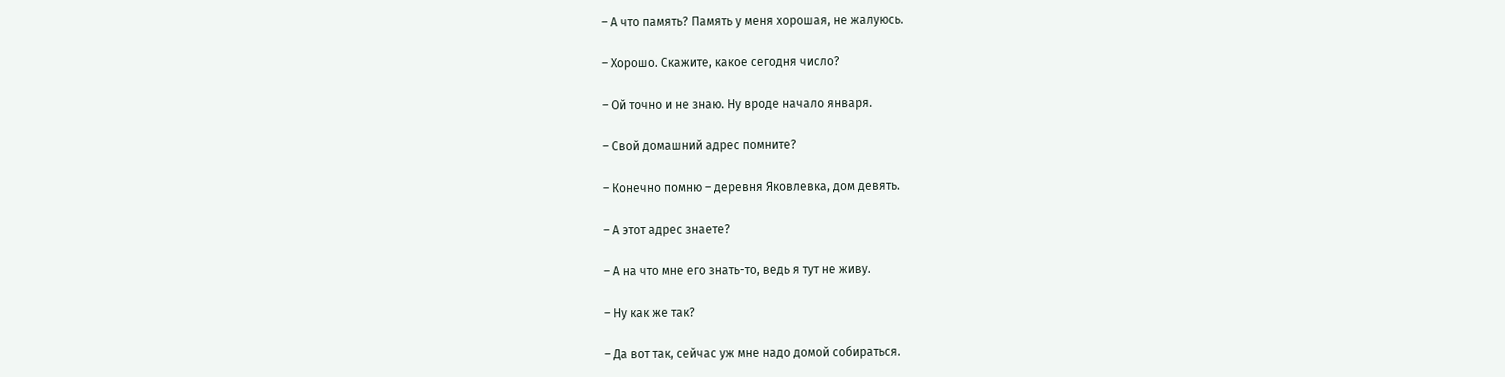– А что память? Память у меня хорошая, не жалуюсь.

– Хорошо. Скажите, какое сегодня число?

– Ой точно и не знаю. Ну вроде начало января.

– Свой домашний адрес помните?

– Конечно помню – деревня Яковлевка, дом девять.

– А этот адрес знаете?

– А на что мне его знать-то, ведь я тут не живу.

– Ну как же так?

– Да вот так, сейчас уж мне надо домой собираться.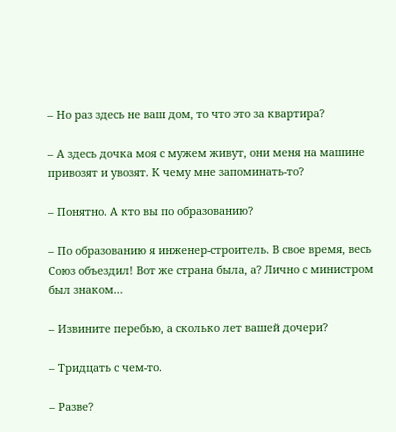– Но раз здесь не ваш дом, то что это за квартира?

– А здесь дочка моя с мужем живут, они меня на машине привозят и увозят. К чему мне запоминать-то?

– Понятно. А кто вы по образованию?

– По образованию я инженер-строитель. В свое время, весь Союз объездил! Вот же страна была, а? Лично с министром был знаком…

– Извините перебью, а сколько лет вашей дочери?

– Тридцать с чем-то.

– Разве?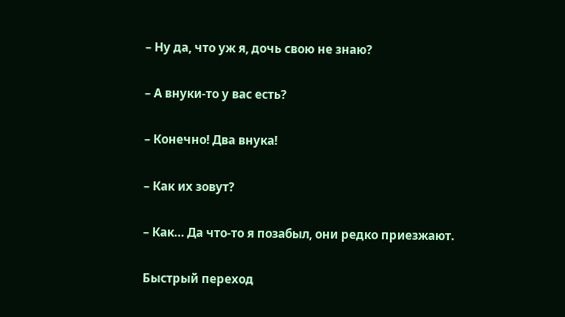– Ну да, что уж я, дочь свою не знаю?

– А внуки-то у вас есть?

– Конечно! Два внука!

– Как их зовут?

– Как… Да что-то я позабыл, они редко приезжают.

Быстрый переход